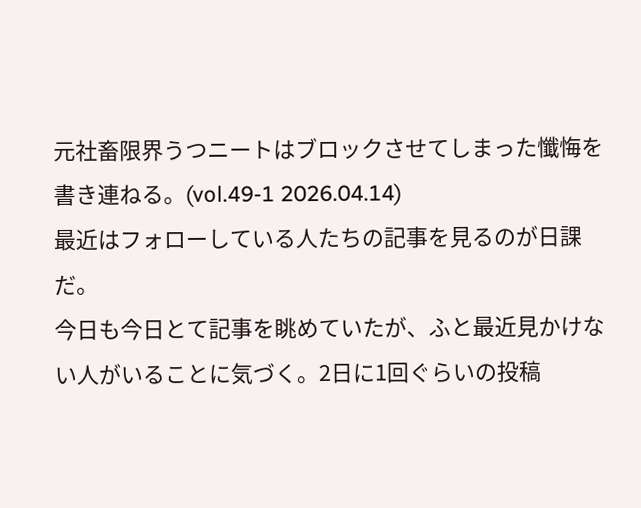元社畜限界うつニートはブロックさせてしまった懺悔を書き連ねる。(vol.49-1 2026.04.14)
最近はフォローしている人たちの記事を見るのが日課だ。
今日も今日とて記事を眺めていたが、ふと最近見かけない人がいることに気づく。2日に1回ぐらいの投稿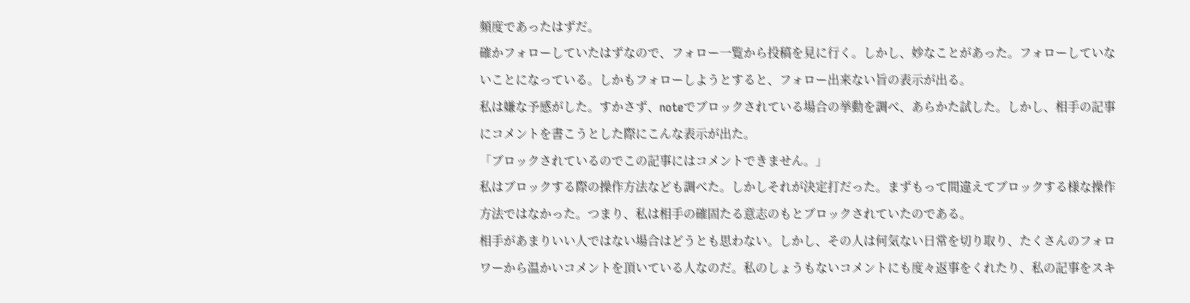頻度であったはずだ。
確かフォローしていたはずなので、フォロー一覧から投稿を見に行く。しかし、妙なことがあった。フォローしていないことになっている。しかもフォローしようとすると、フォロー出来ない旨の表示が出る。
私は嫌な予感がした。すかさず、noteでブロックされている場合の挙動を調べ、あらかた試した。しかし、相手の記事にコメントを書こうとした際にこんな表示が出た。
「ブロックされているのでこの記事にはコメントできません。」
私はブロックする際の操作方法なども調べた。しかしそれが決定打だった。まずもって間違えてブロックする様な操作方法ではなかった。つまり、私は相手の確固たる意志のもとブロックされていたのである。
相手があまりいい人ではない場合はどうとも思わない。しかし、その人は何気ない日常を切り取り、たくさんのフォロワーから温かいコメントを頂いている人なのだ。私のしょうもないコメントにも度々返事をくれたり、私の記事をスキ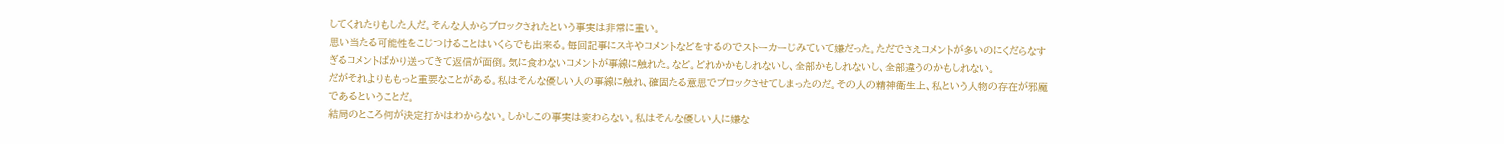してくれたりもした人だ。そんな人からブロックされたという事実は非常に重い。
思い当たる可能性をこじつけることはいくらでも出来る。毎回記事にスキやコメントなどをするのでストーカーじみていて嫌だった。ただでさえコメントが多いのにくだらなすぎるコメントばかり送ってきて返信が面倒。気に食わないコメントが事線に触れた。など。どれかかもしれないし、全部かもしれないし、全部違うのかもしれない。
だがそれよりももっと重要なことがある。私はそんな優しい人の事線に触れ、確固たる意思でブロックさせてしまったのだ。その人の精神衛生上、私という人物の存在が邪魔であるということだ。
結局のところ何が決定打かはわからない。しかしこの事実は変わらない。私はそんな優しい人に嫌な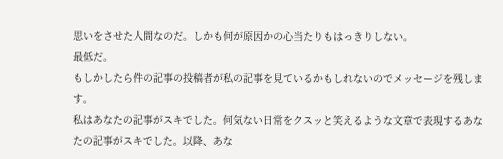思いをさせた人間なのだ。しかも何が原因かの心当たりもはっきりしない。
最低だ。
もしかしたら件の記事の投稿者が私の記事を見ているかもしれないのでメッセージを残します。
私はあなたの記事がスキでした。何気ない日常をクスッと笑えるような文章で表現するあなたの記事がスキでした。以降、あな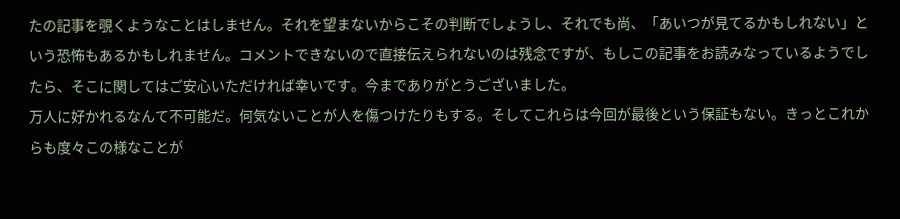たの記事を覗くようなことはしません。それを望まないからこその判断でしょうし、それでも尚、「あいつが見てるかもしれない」という恐怖もあるかもしれません。コメントできないので直接伝えられないのは残念ですが、もしこの記事をお読みなっているようでしたら、そこに関してはご安心いただければ幸いです。今までありがとうございました。
万人に好かれるなんて不可能だ。何気ないことが人を傷つけたりもする。そしてこれらは今回が最後という保証もない。きっとこれからも度々この様なことが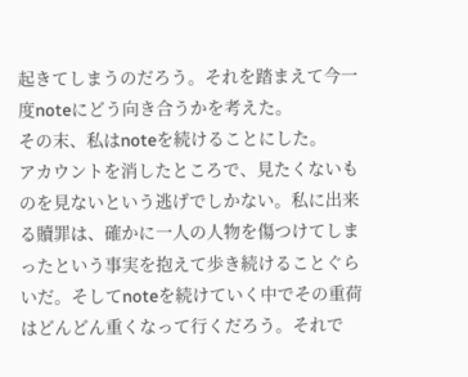起きてしまうのだろう。それを踏まえて今一度noteにどう向き合うかを考えた。
その末、私はnoteを続けることにした。
アカウントを消したところで、見たくないものを見ないという逃げでしかない。私に出来る贖罪は、確かに一人の人物を傷つけてしまったという事実を抱えて歩き続けることぐらいだ。そしてnoteを続けていく中でその重荷はどんどん重くなって行くだろう。それで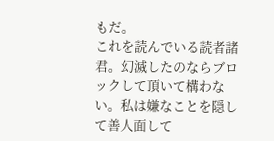もだ。
これを読んでいる読者諸君。幻滅したのならブロックして頂いて構わない。私は嫌なことを隠して善人面して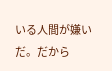いる人間が嫌いだ。だから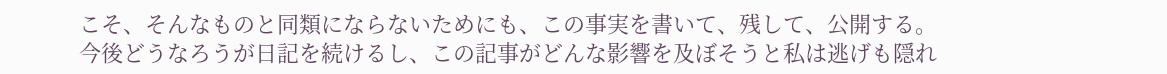こそ、そんなものと同類にならないためにも、この事実を書いて、残して、公開する。
今後どうなろうが日記を続けるし、この記事がどんな影響を及ぼそうと私は逃げも隠れ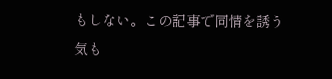もしない。この記事で同情を誘う気も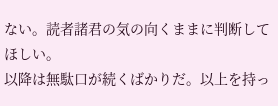ない。読者諸君の気の向くままに判断してほしい。
以降は無駄口が続くばかりだ。以上を持っ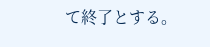て終了とする。